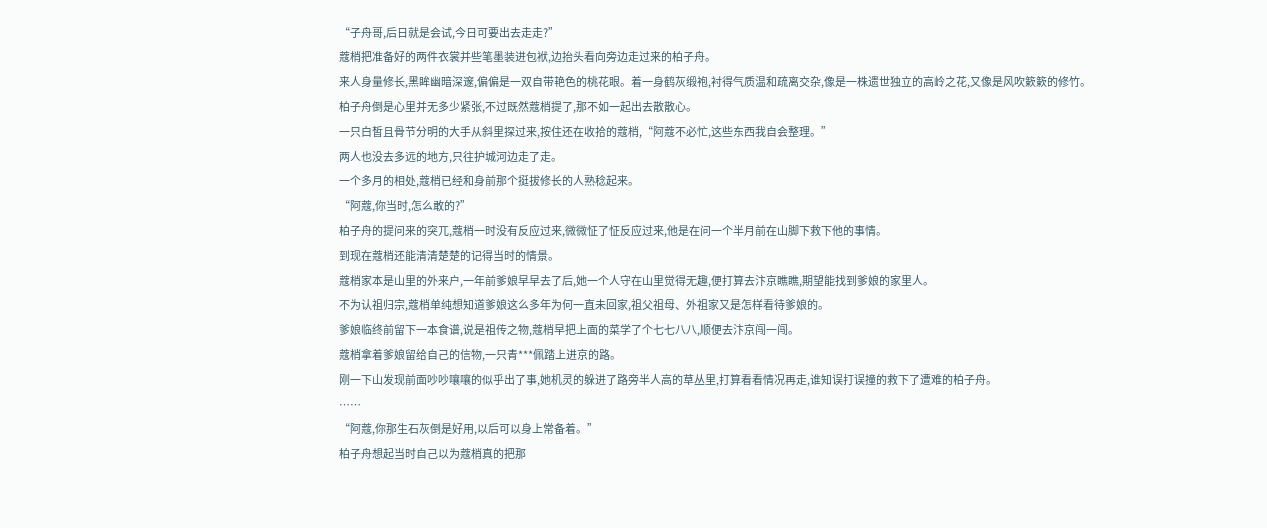“子舟哥,后日就是会试,今日可要出去走走?”
蔻梢把准备好的两件衣裳并些笔墨装进包袱,边抬头看向旁边走过来的柏子舟。
来人身量修长,黑眸幽暗深邃,偏偏是一双自带艳色的桃花眼。着一身鹤灰缎袍,衬得气质温和疏离交杂,像是一株遗世独立的高岭之花,又像是风吹簌簌的修竹。
柏子舟倒是心里并无多少紧张,不过既然蔻梢提了,那不如一起出去散散心。
一只白皙且骨节分明的大手从斜里探过来,按住还在收拾的蔻梢,“阿蔻不必忙,这些东西我自会整理。”
两人也没去多远的地方,只往护城河边走了走。
一个多月的相处,蔻梢已经和身前那个挺拔修长的人熟稔起来。
“阿蔻,你当时,怎么敢的?”
柏子舟的提问来的突兀,蔻梢一时没有反应过来,微微怔了怔反应过来,他是在问一个半月前在山脚下救下他的事情。
到现在蔻梢还能清清楚楚的记得当时的情景。
蔻梢家本是山里的外来户,一年前爹娘早早去了后,她一个人守在山里觉得无趣,便打算去汴京瞧瞧,期望能找到爹娘的家里人。
不为认祖归宗,蔻梢单纯想知道爹娘这么多年为何一直未回家,祖父祖母、外祖家又是怎样看待爹娘的。
爹娘临终前留下一本食谱,说是祖传之物,蔻梢早把上面的菜学了个七七八八,顺便去汴京闯一闯。
蔻梢拿着爹娘留给自己的信物,一只青***佩踏上进京的路。
刚一下山发现前面吵吵嚷嚷的似乎出了事,她机灵的躲进了路旁半人高的草丛里,打算看看情况再走,谁知误打误撞的救下了遭难的柏子舟。
……
“阿蔻,你那生石灰倒是好用,以后可以身上常备着。”
柏子舟想起当时自己以为蔻梢真的把那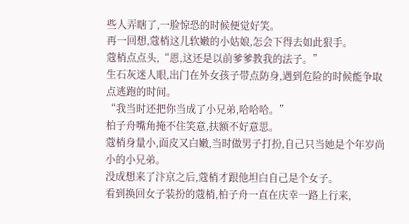些人弄瞎了,一脸惊恐的时候便觉好笑。
再一回想,蔻梢这儿软嫩的小姑娘,怎会下得去如此狠手。
蔻梢点点头,“恩,这还是以前爹爹教我的法子。”
生石灰迷人眼,出门在外女孩子带点防身,遇到危险的时候能争取点逃跑的时间。
“我当时还把你当成了小兄弟,哈哈哈。”
柏子舟嘴角掩不住笑意,扶额不好意思。
蔻梢身量小,面皮又白嫩,当时做男子打扮,自己只当她是个年岁尚小的小兄弟。
没成想来了汴京之后,蔻梢才跟他坦白自己是个女子。
看到换回女子装扮的蔻梢,柏子舟一直在庆幸一路上行来,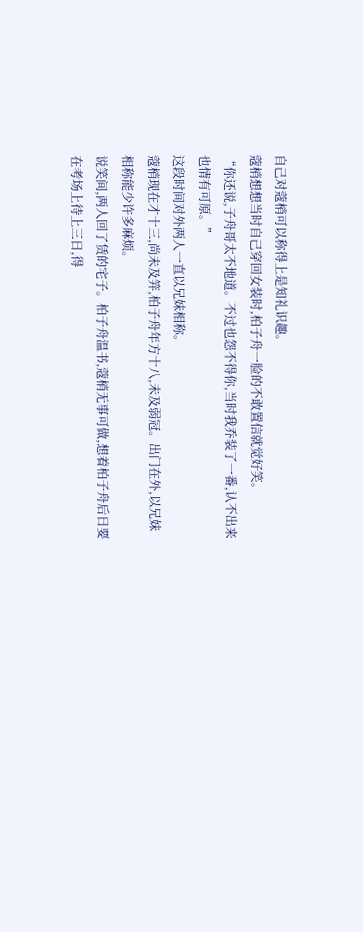自己对蔻梢可以称得上是知礼识趣。
蔻梢想想当时自己穿回女装时,柏子舟一脸的不敢置信就觉好笑。
“你还说,子舟哥太不地道。不过也怨不得你,当时我乔装了一番,认不出来也情有可原。”
这段时间对外两人一直以兄妹相称。
蔻梢现在才十三,尚未及笄,柏子舟年方十八,未及弱冠。出门在外,以兄妹相称能少许多麻烦。
说笑间,两人回了赁的宅子。柏子舟温书,蔻梢无事可做,想着柏子舟后日要在考场上待上三日,得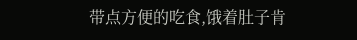带点方便的吃食,饿着肚子肯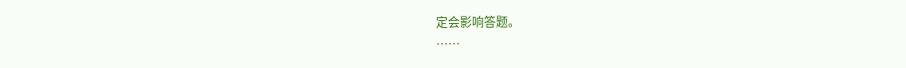定会影响答题。
……